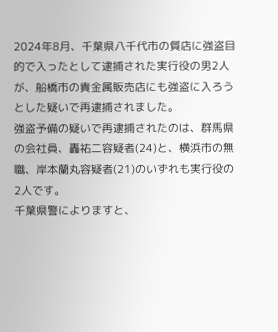2024年8月、千葉県八千代市の質店に強盗目的で入ったとして逮捕された実行役の男2人が、船橋市の貴金属販売店にも強盗に入ろうとした疑いで再逮捕されました。
強盗予備の疑いで再逮捕されたのは、群馬県の会社員、轟祐二容疑者(24)と、横浜市の無職、岸本蘭丸容疑者(21)のいずれも実行役の2人です。
千葉県警によりますと、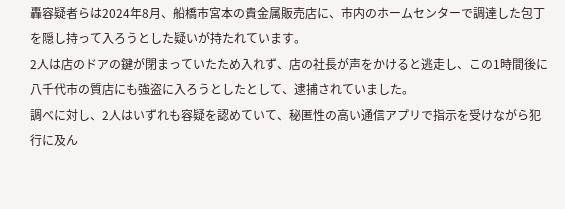轟容疑者らは2024年8月、船橋市宮本の貴金属販売店に、市内のホームセンターで調達した包丁を隠し持って入ろうとした疑いが持たれています。
2人は店のドアの鍵が閉まっていたため入れず、店の社長が声をかけると逃走し、この1時間後に八千代市の質店にも強盗に入ろうとしたとして、逮捕されていました。
調べに対し、2人はいずれも容疑を認めていて、秘匿性の高い通信アプリで指示を受けながら犯行に及ん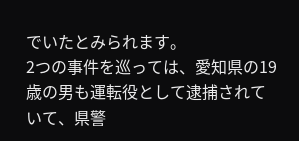でいたとみられます。
2つの事件を巡っては、愛知県の19歳の男も運転役として逮捕されていて、県警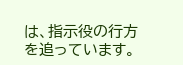は、指示役の行方を追っています。